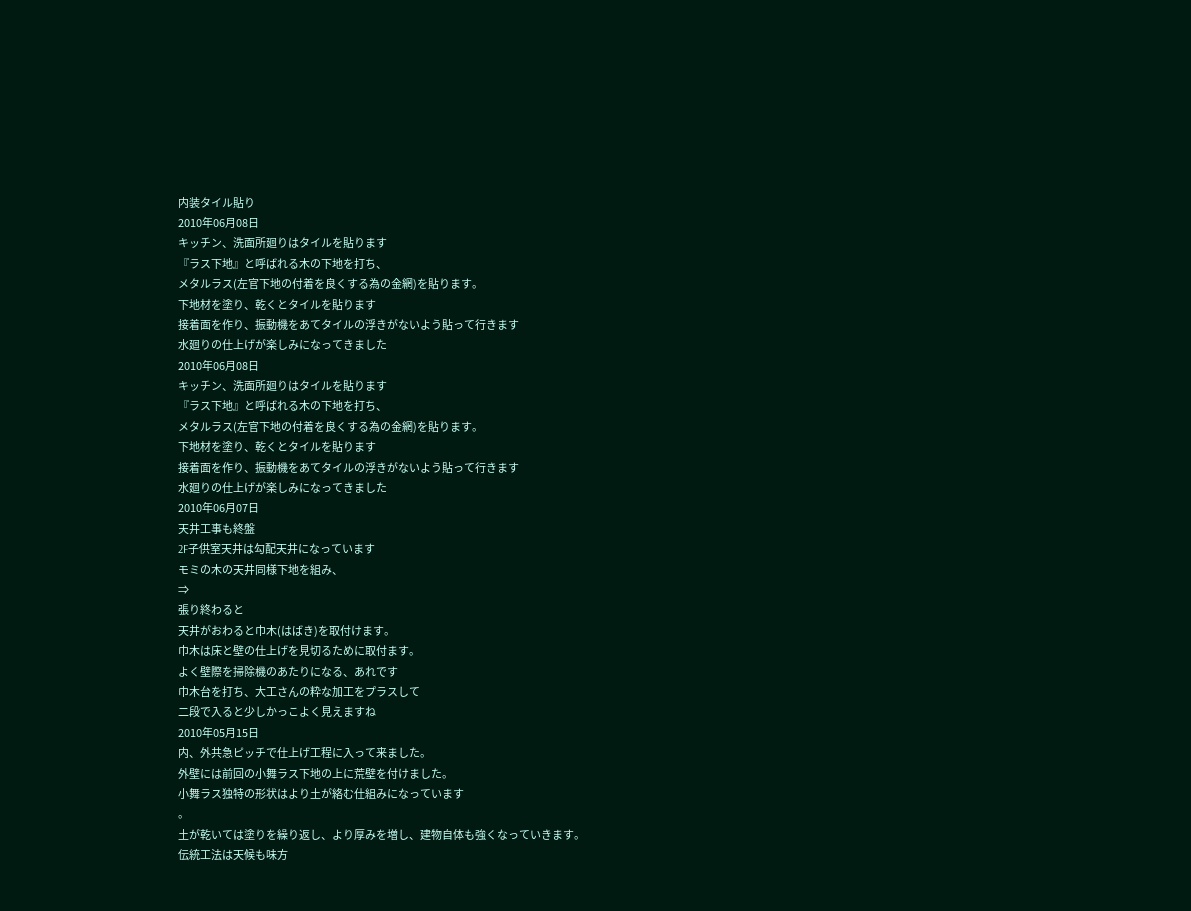内装タイル貼り
2010年06月08日
キッチン、洗面所廻りはタイルを貼ります
『ラス下地』と呼ばれる木の下地を打ち、
メタルラス(左官下地の付着を良くする為の金網)を貼ります。
下地材を塗り、乾くとタイルを貼ります
接着面を作り、振動機をあてタイルの浮きがないよう貼って行きます
水廻りの仕上げが楽しみになってきました
2010年06月08日
キッチン、洗面所廻りはタイルを貼ります
『ラス下地』と呼ばれる木の下地を打ち、
メタルラス(左官下地の付着を良くする為の金網)を貼ります。
下地材を塗り、乾くとタイルを貼ります
接着面を作り、振動機をあてタイルの浮きがないよう貼って行きます
水廻りの仕上げが楽しみになってきました
2010年06月07日
天井工事も終盤
2F子供室天井は勾配天井になっています
モミの木の天井同様下地を組み、
⇒
張り終わると
天井がおわると巾木(はばき)を取付けます。
巾木は床と壁の仕上げを見切るために取付ます。
よく壁際を掃除機のあたりになる、あれです
巾木台を打ち、大工さんの粋な加工をプラスして
二段で入ると少しかっこよく見えますね
2010年05月15日
内、外共急ピッチで仕上げ工程に入って来ました。
外壁には前回の小舞ラス下地の上に荒壁を付けました。
小舞ラス独特の形状はより土が絡む仕組みになっています
。
土が乾いては塗りを繰り返し、より厚みを増し、建物自体も強くなっていきます。
伝統工法は天候も味方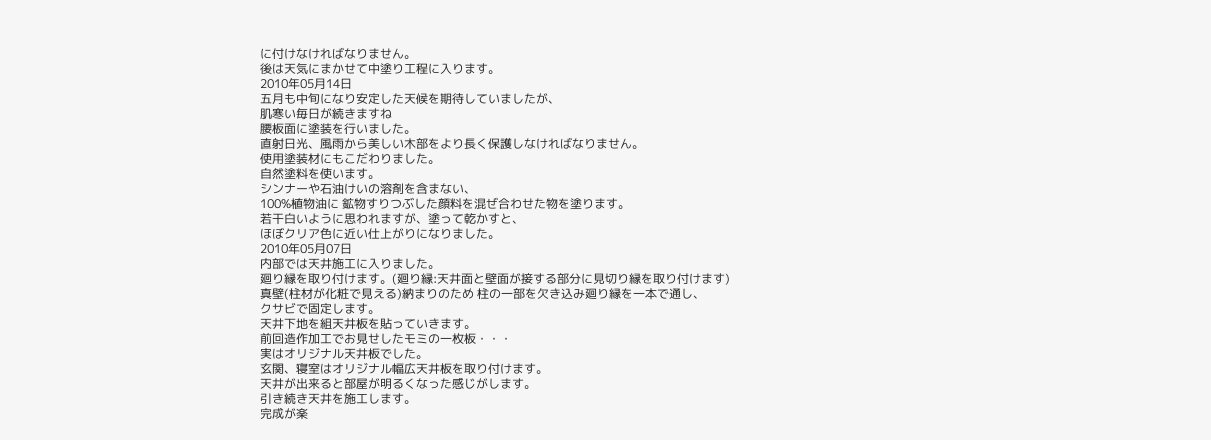に付けなければなりません。
後は天気にまかせて中塗り工程に入ります。
2010年05月14日
五月も中旬になり安定した天候を期待していましたが、
肌寒い毎日が続きますね
腰板面に塗装を行いました。
直射日光、風雨から美しい木部をより長く保護しなければなりません。
使用塗装材にもこだわりました。
自然塗料を使います。
シンナーや石油けいの溶剤を含まない、
100%植物油に 鉱物すりつぶした顔料を混ぜ合わせた物を塗ります。
若干白いように思われますが、塗って乾かすと、
ほぼクリア色に近い仕上がりになりました。
2010年05月07日
内部では天井施工に入りました。
廻り縁を取り付けます。(廻り縁:天井面と壁面が接する部分に見切り縁を取り付けます)
真壁(柱材が化粧で見える)納まりのため 柱の一部を欠き込み廻り縁を一本で通し、
クサビで固定します。
天井下地を組天井板を貼っていきます。
前回造作加工でお見せしたモミの一枚板・・・
実はオリジナル天井板でした。
玄関、寝室はオリジナル幅広天井板を取り付けます。
天井が出来ると部屋が明るくなった感じがします。
引き続き天井を施工します。
完成が楽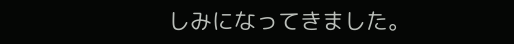しみになってきました。